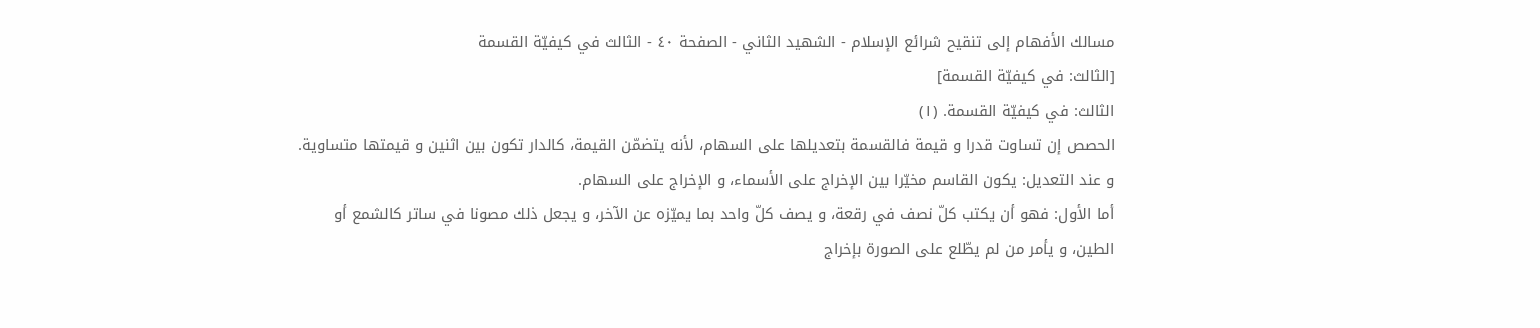مسالك الأفهام إلى تنقيح شرائع الإسلام - الشهيد الثاني - الصفحة ٤٠ - الثالث في كيفيّة القسمة
[الثالث: في كيفيّة القسمة]
الثالث: في كيفيّة القسمة. (١)
الحصص إن تساوت قدرا و قيمة فالقسمة بتعديلها على السهام، لأنه يتضمّن القيمة، كالدار تكون بين اثنين و قيمتها متساوية. و عند التعديل: يكون القاسم مخيّرا بين الإخراج على الأسماء، و الإخراج على السهام.
أما الأول: فهو أن يكتب كلّ نصف في رقعة، و يصف كلّ واحد بما يميّزه عن الآخر، و يجعل ذلك مصونا في ساتر كالشمع أو الطين، و يأمر من لم يطّلع على الصورة بإخراج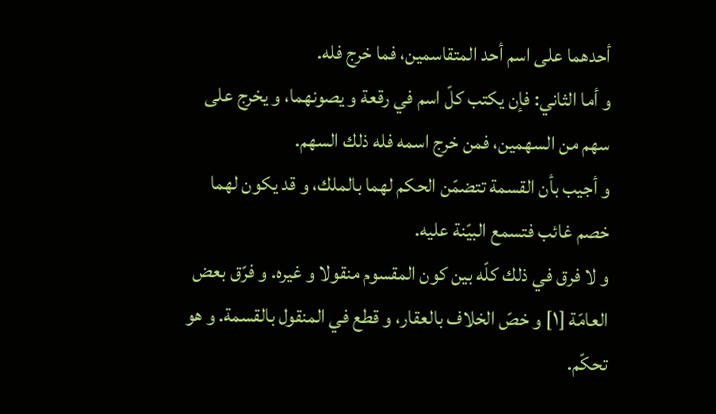أحدهما على اسم أحد المتقاسمين، فما خرج فله.
و أما الثاني: فإن يكتب كلّ اسم في رقعة و يصونهما، و يخرج على سهم من السهمين، فمن خرج اسمه فله ذلك السهم.
و أجيب بأن القسمة تتضمّن الحكم لهما بالملك، و قد يكون لهما خصم غائب فتسمع البيّنة عليه.
و لا فرق في ذلك كلّه بين كون المقسوم منقولا و غيره. و فرّق بعض العامّة [١] و خصّ الخلاف بالعقار، و قطع في المنقول بالقسمة. و هو تحكّم.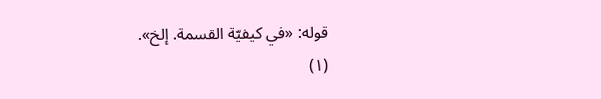قوله: «في كيفيّة القسمة. إلخ».
(١)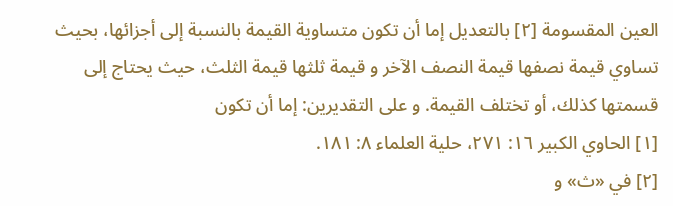العين المقسومة [٢] بالتعديل إما أن تكون متساوية القيمة بالنسبة إلى أجزائها، بحيث تساوي قيمة نصفها قيمة النصف الآخر و قيمة ثلثها قيمة الثلث، حيث يحتاج إلى قسمتها كذلك، أو تختلف القيمة. و على التقديرين: إما أن تكون
[١] الحاوي الكبير ١٦: ٢٧١، حلية العلماء ٨: ١٨١.
[٢] في «ث» و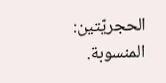الحجريّتين: المنسوبة.